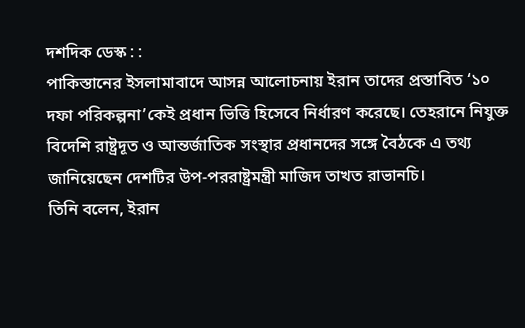দশদিক ডেস্ক : :
পাকিস্তানের ইসলামাবাদে আসন্ন আলোচনায় ইরান তাদের প্রস্তাবিত ‘১০ দফা পরিকল্পনা’কেই প্রধান ভিত্তি হিসেবে নির্ধারণ করেছে। তেহরানে নিযুক্ত বিদেশি রাষ্ট্রদূত ও আন্তর্জাতিক সংস্থার প্রধানদের সঙ্গে বৈঠকে এ তথ্য জানিয়েছেন দেশটির উপ-পররাষ্ট্রমন্ত্রী মাজিদ তাখত রাভানচি।
তিনি বলেন, ইরান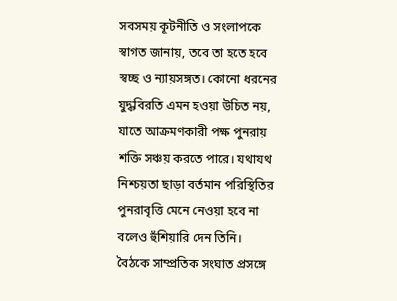সবসময় কূটনীতি ও সংলাপকে স্বাগত জানায়, তবে তা হতে হবে স্বচ্ছ ও ন্যায়সঙ্গত। কোনো ধরনের যুদ্ধবিরতি এমন হওয়া উচিত নয়, যাতে আক্রমণকারী পক্ষ পুনরায় শক্তি সঞ্চয় করতে পারে। যথাযথ নিশ্চয়তা ছাড়া বর্তমান পরিস্থিতির পুনরাবৃত্তি মেনে নেওয়া হবে না বলেও হুঁশিয়ারি দেন তিনি।
বৈঠকে সাম্প্রতিক সংঘাত প্রসঙ্গে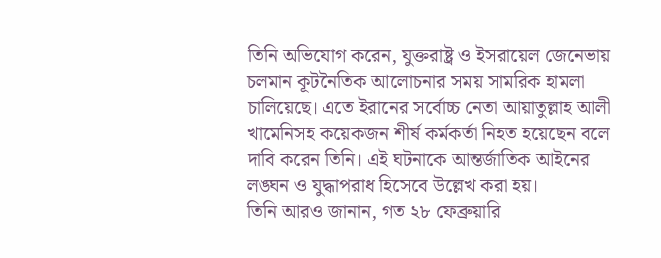তিনি অভিযোগ করেন, যুক্তরাষ্ট্র ও ইসরায়েল জেনেভায় চলমান কূটনৈতিক আলোচনার সময় সামরিক হামলা চালিয়েছে। এতে ইরানের সর্বোচ্চ নেতা আয়াতুল্লাহ আলী খামেনিসহ কয়েকজন শীর্ষ কর্মকর্তা নিহত হয়েছেন বলে দাবি করেন তিনি। এই ঘটনাকে আন্তর্জাতিক আইনের লঙ্ঘন ও যুদ্ধাপরাধ হিসেবে উল্লেখ করা হয়।
তিনি আরও জানান, গত ২৮ ফেব্রুয়ারি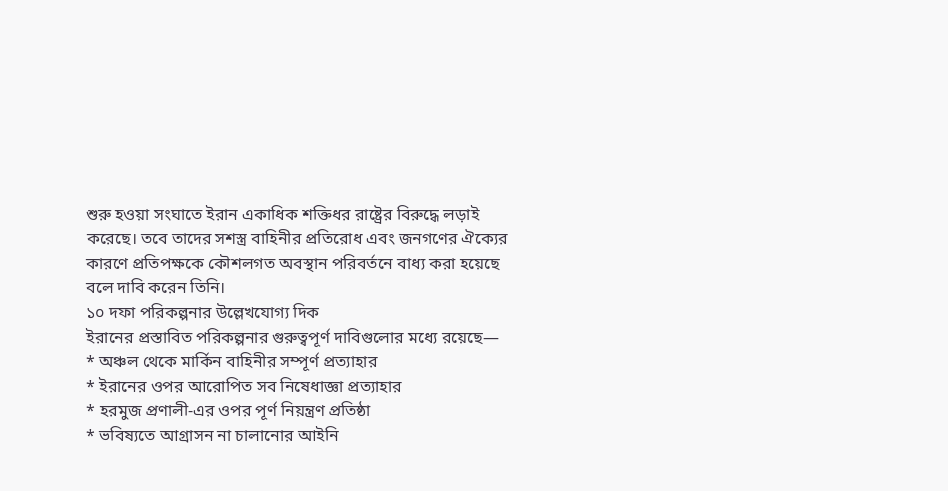শুরু হওয়া সংঘাতে ইরান একাধিক শক্তিধর রাষ্ট্রের বিরুদ্ধে লড়াই করেছে। তবে তাদের সশস্ত্র বাহিনীর প্রতিরোধ এবং জনগণের ঐক্যের কারণে প্রতিপক্ষকে কৌশলগত অবস্থান পরিবর্তনে বাধ্য করা হয়েছে বলে দাবি করেন তিনি।
১০ দফা পরিকল্পনার উল্লেখযোগ্য দিক
ইরানের প্রস্তাবিত পরিকল্পনার গুরুত্বপূর্ণ দাবিগুলোর মধ্যে রয়েছে—
* অঞ্চল থেকে মার্কিন বাহিনীর সম্পূর্ণ প্রত্যাহার
* ইরানের ওপর আরোপিত সব নিষেধাজ্ঞা প্রত্যাহার
* হরমুজ প্রণালী-এর ওপর পূর্ণ নিয়ন্ত্রণ প্রতিষ্ঠা
* ভবিষ্যতে আগ্রাসন না চালানোর আইনি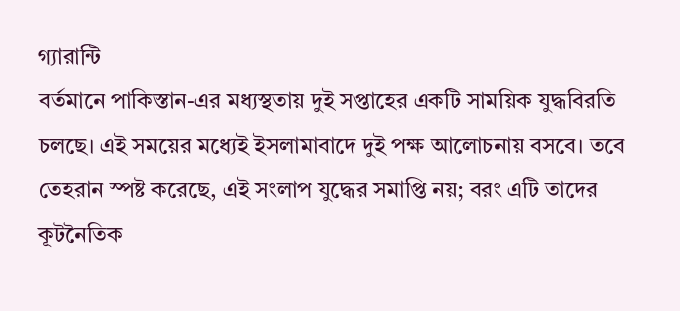গ্যারান্টি
বর্তমানে পাকিস্তান-এর মধ্যস্থতায় দুই সপ্তাহের একটি সাময়িক যুদ্ধবিরতি চলছে। এই সময়ের মধ্যেই ইসলামাবাদে দুই পক্ষ আলোচনায় বসবে। তবে তেহরান স্পষ্ট করেছে, এই সংলাপ যুদ্ধের সমাপ্তি নয়; বরং এটি তাদের কূটনৈতিক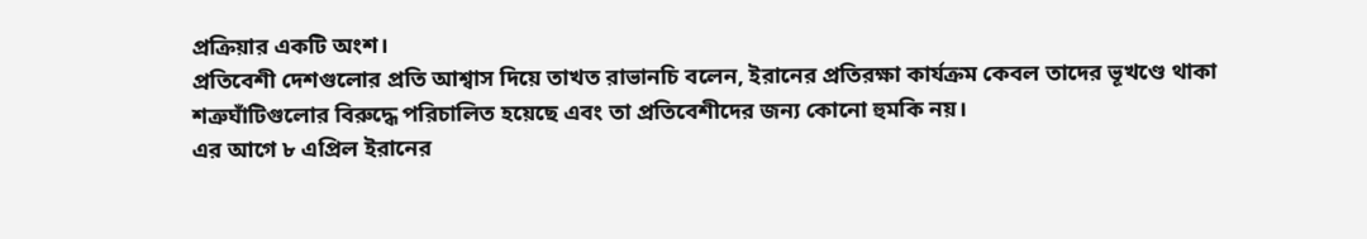প্রক্রিয়ার একটি অংশ।
প্রতিবেশী দেশগুলোর প্রতি আশ্বাস দিয়ে তাখত রাভানচি বলেন, ইরানের প্রতিরক্ষা কার্যক্রম কেবল তাদের ভূখণ্ডে থাকা শত্রুঘাঁটিগুলোর বিরুদ্ধে পরিচালিত হয়েছে এবং তা প্রতিবেশীদের জন্য কোনো হুমকি নয়।
এর আগে ৮ এপ্রিল ইরানের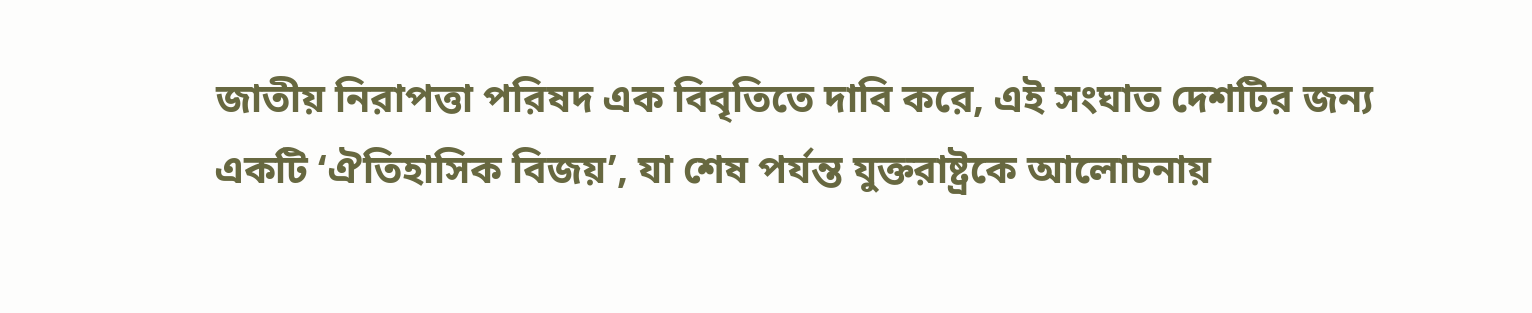জাতীয় নিরাপত্তা পরিষদ এক বিবৃতিতে দাবি করে, এই সংঘাত দেশটির জন্য একটি ‘ঐতিহাসিক বিজয়’, যা শেষ পর্যন্ত যুক্তরাষ্ট্রকে আলোচনায়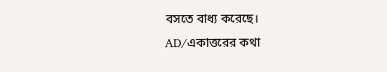বসতে বাধ্য করেছে।
AD/একাত্তরের কথা